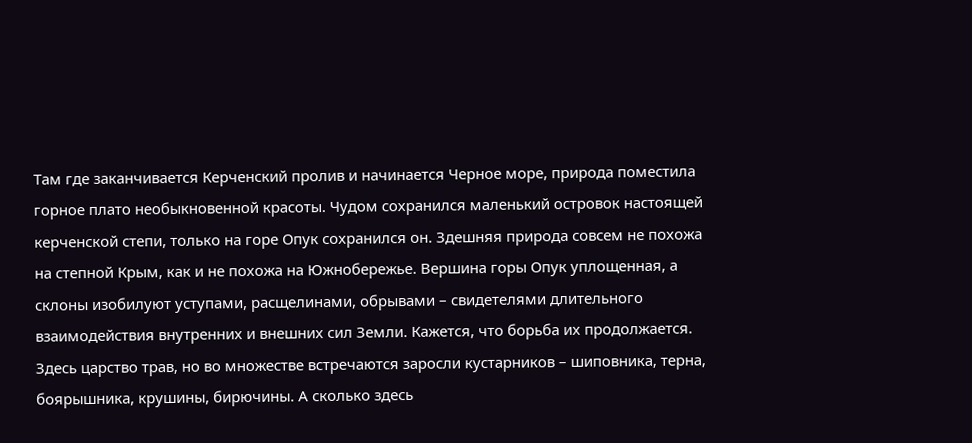Там где заканчивается Керченский пролив и начинается Черное море, природа поместила горное плато необыкновенной красоты. Чудом сохранился маленький островок настоящей керченской степи, только на горе Опук сохранился он. Здешняя природа совсем не похожа на степной Крым, как и не похожа на Южнобережье. Вершина горы Опук уплощенная, а склоны изобилуют уступами, расщелинами, обрывами – свидетелями длительного взаимодействия внутренних и внешних сил Земли. Кажется, что борьба их продолжается. Здесь царство трав, но во множестве встречаются заросли кустарников – шиповника, терна, боярышника, крушины, бирючины. А сколько здесь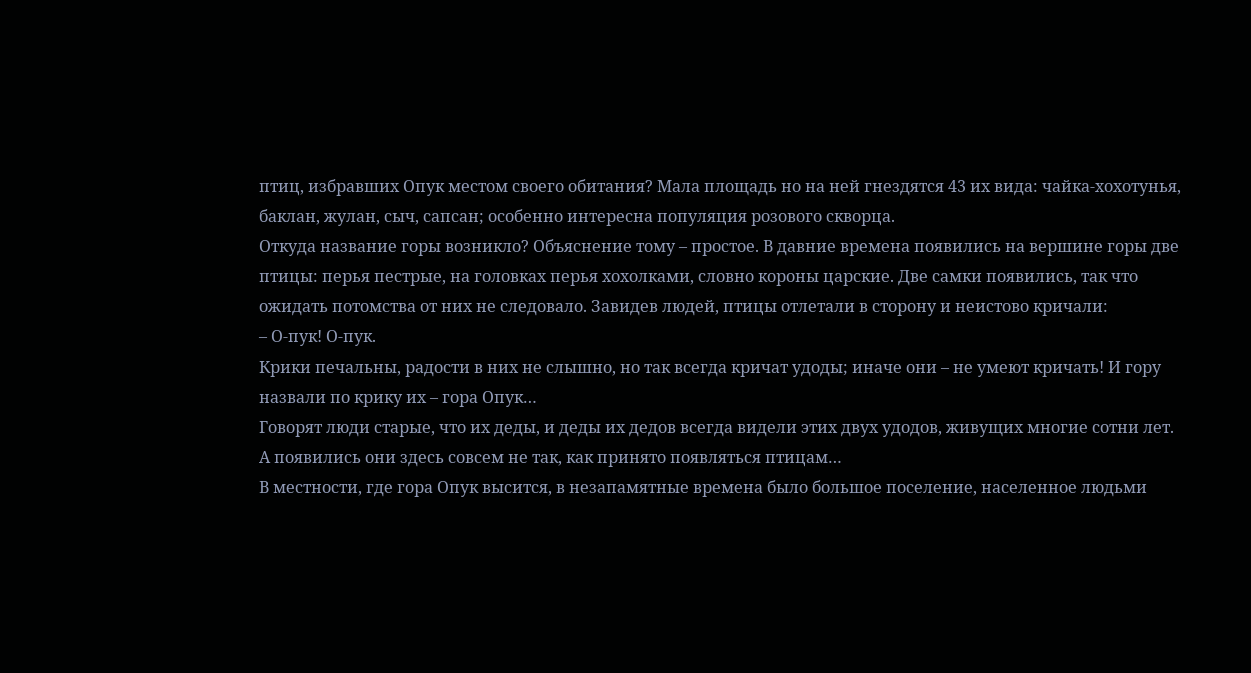птиц, избравших Опук местом своего обитания? Мала площадь но на ней гнездятся 43 их вида: чайка-хохотунья, баклан, жулан, сыч, сапсан; особенно интересна популяция розового скворца.
Откуда название горы возникло? Объяснение тому – простое. В давние времена появились на вершине горы две птицы: перья пестрые, на головках перья хохолками, словно короны царские. Две самки появились, так что ожидать потомства от них не следовало. Завидев людей, птицы отлетали в сторону и неистово кричали:
– О-пук! О-пук.
Крики печальны, радости в них не слышно, но так всегда кричат удоды; иначе они – не умеют кричать! И гору назвали по крику их – гора Опук…
Говорят люди старые, что их деды, и деды их дедов всегда видели этих двух удодов, живущих многие сотни лет. А появились они здесь совсем не так, как принято появляться птицам…
В местности, где гора Опук высится, в незапамятные времена было большое поселение, населенное людьми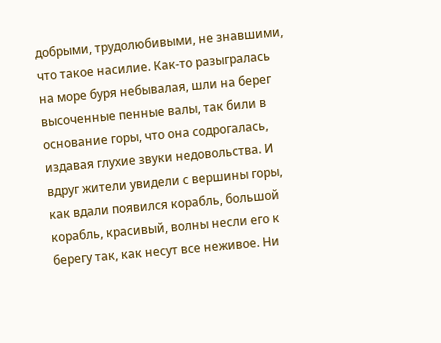добрыми, трудолюбивыми, не знавшими, что такое насилие. Как-то разыгралась на море буря небывалая, шли на берег высоченные пенные валы, так били в основание горы, что она содрогалась, издавая глухие звуки недовольства. И вдруг жители увидели с вершины горы, как вдали появился корабль, большой корабль, красивый, волны несли его к берегу так, как несут все неживое. Ни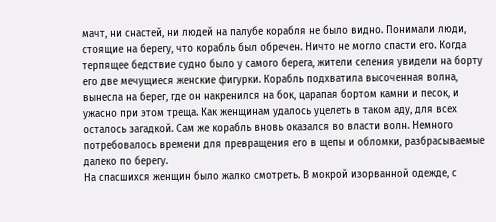мачт, ни снастей, ни людей на палубе корабля не было видно. Понимали люди, стоящие на берегу, что корабль был обречен. Ничто не могло спасти его. Когда терпящее бедствие судно было у самого берега, жители селения увидели на борту его две мечущиеся женские фигурки. Корабль подхватила высоченная волна, вынесла на берег, где он накренился на бок, царапая бортом камни и песок, и ужасно при этом треща. Как женщинам удалось уцелеть в таком аду, для всех осталось загадкой. Сам же корабль вновь оказался во власти волн. Немного потребовалось времени для превращения его в щепы и обломки, разбрасываемые далеко по берегу.
На спасшихся женщин было жалко смотреть. В мокрой изорванной одежде, с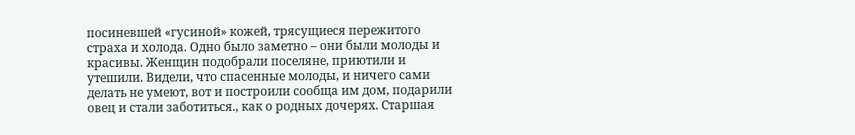посиневшей «гусиной» кожей, трясущиеся пережитого страха и холода. Одно было заметно – они были молоды и красивы. Женщин подобрали поселяне, приютили и утешили. Видели, что спасенные молоды, и ничего сами делать не умеют, вот и построили сообща им дом, подарили овец и стали заботиться., как о родных дочерях. Старшая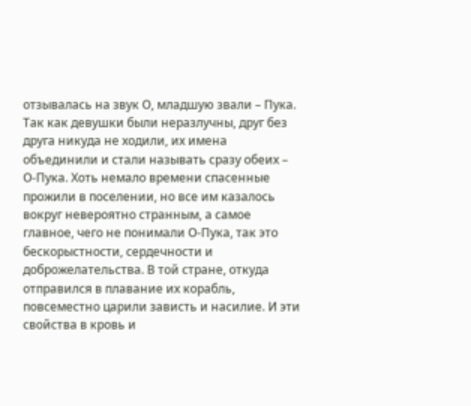отзывалась на звук О, младшую звали – Пука. Так как девушки были неразлучны, друг без друга никуда не ходили, их имена объединили и стали называть сразу обеих – О-Пука. Хоть немало времени спасенные прожили в поселении, но все им казалось вокруг невероятно странным, а самое главное, чего не понимали О-Пука, так это бескорыстности, сердечности и доброжелательства. В той стране, откуда отправился в плавание их корабль, повсеместно царили зависть и насилие. И эти свойства в кровь и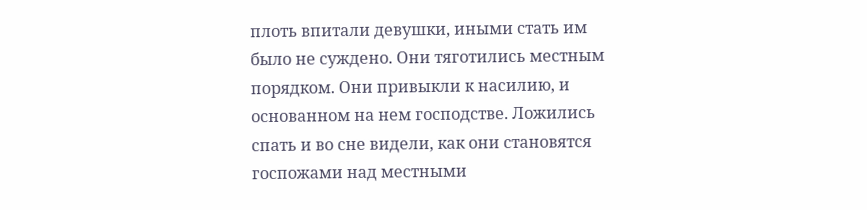плоть впитали девушки, иными стать им было не суждено. Они тяготились местным порядком. Они привыкли к насилию, и основанном на нем господстве. Ложились спать и во сне видели, как они становятся госпожами над местными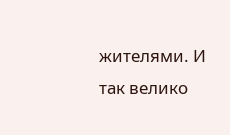жителями. И так велико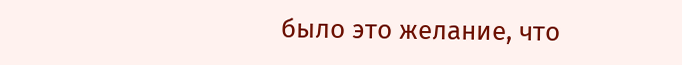было это желание, что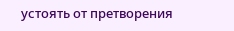устоять от претворения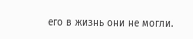его в жизнь они не могли.